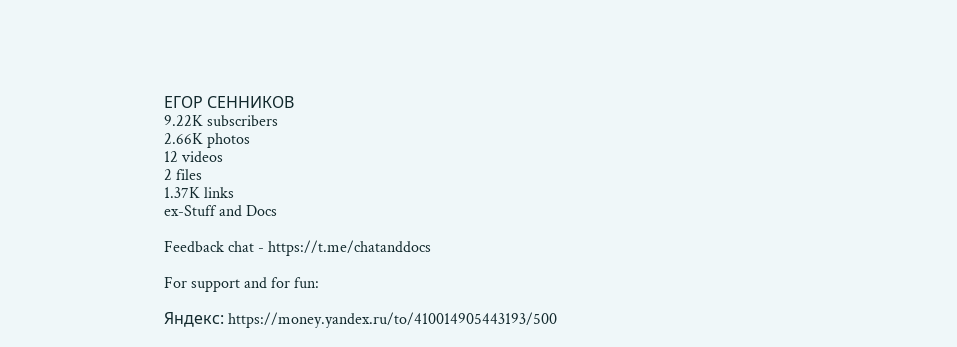ЕГОР СЕННИКОВ
9.22K subscribers
2.66K photos
12 videos
2 files
1.37K links
ex-Stuff and Docs

Feedback chat - https://t.me/chatanddocs

For support and for fun:

Яндекс: https://money.yandex.ru/to/410014905443193/500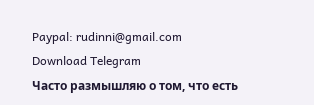Paypal: rudinni@gmail.com
Download Telegram
Часто размышляю о том, что есть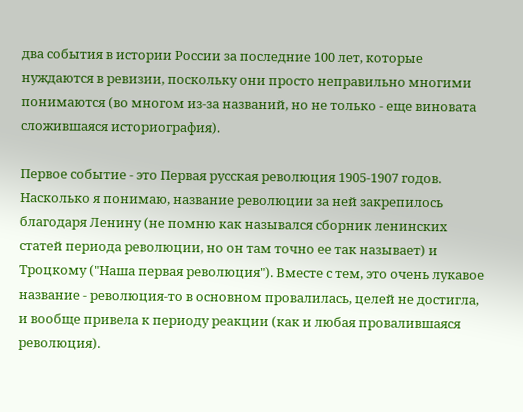два события в истории России за последние 100 лет, которые нуждаются в ревизии, поскольку они просто неправильно многими понимаются (во многом из-за названий, но не только - еще виновата сложившаяся историография).

Первое событие - это Первая русская революция 1905-1907 годов. Насколько я понимаю, название революции за ней закрепилось благодаря Ленину (не помню как назывался сборник ленинских статей периода революции, но он там точно ее так называет) и Троцкому ("Наша первая революция"). Вместе с тем, это очень лукавое название - революция-то в основном провалилась, целей не достигла, и вообще привела к периоду реакции (как и любая провалившаяся революция).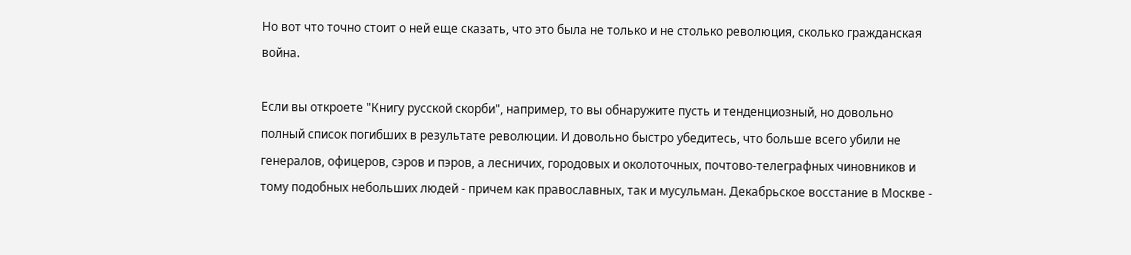Но вот что точно стоит о ней еще сказать, что это была не только и не столько революция, сколько гражданская война.

Если вы откроете "Книгу русской скорби", например, то вы обнаружите пусть и тенденциозный, но довольно полный список погибших в результате революции. И довольно быстро убедитесь, что больше всего убили не генералов, офицеров, сэров и пэров, а лесничих, городовых и околоточных, почтово-телеграфных чиновников и тому подобных небольших людей - причем как православных, так и мусульман. Декабрьское восстание в Москве -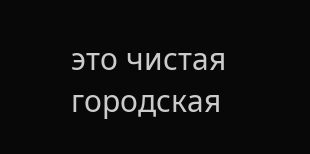это чистая городская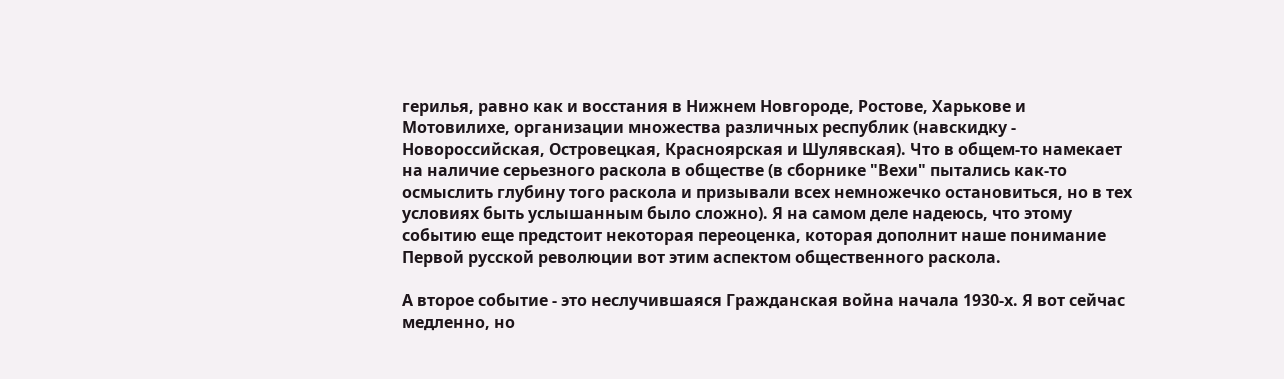герилья, равно как и восстания в Нижнем Новгороде, Ростове, Харькове и Мотовилихе, организации множества различных республик (навскидку - Новороссийская, Островецкая, Красноярская и Шулявская). Что в общем-то намекает на наличие серьезного раскола в обществе (в сборнике "Вехи" пытались как-то осмыслить глубину того раскола и призывали всех немножечко остановиться, но в тех условиях быть услышанным было сложно). Я на самом деле надеюсь, что этому событию еще предстоит некоторая переоценка, которая дополнит наше понимание Первой русской революции вот этим аспектом общественного раскола.

А второе событие - это неслучившаяся Гражданская война начала 1930-х. Я вот сейчас медленно, но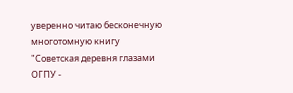уверенно читаю бесконечную многотомную книгу "Советская деревня глазами ОГПУ -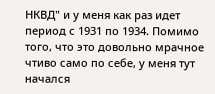НКВД" и у меня как раз идет период с 1931 по 1934. Помимо того, что это довольно мрачное чтиво само по себе, у меня тут начался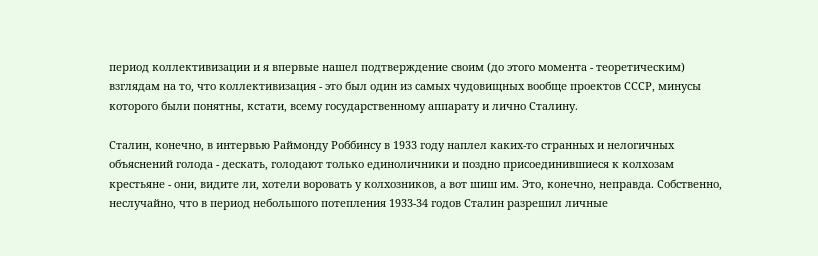период коллективизации и я впервые нашел подтверждение своим (до этого момента - теоретическим) взглядам на то, что коллективизация - это был один из самых чудовищных вообще проектов СССР, минусы которого были понятны, кстати, всему государственному аппарату и лично Сталину.

Сталин, конечно, в интервью Раймонду Роббинсу в 1933 году наплел каких-то странных и нелогичных объяснений голода - дескать, голодают только единоличники и поздно присоединившиеся к колхозам крестьяне - они, видите ли, хотели воровать у колхозников, а вот шиш им. Это, конечно, неправда. Собственно, неслучайно, что в период небольшого потепления 1933-34 годов Сталин разрешил личные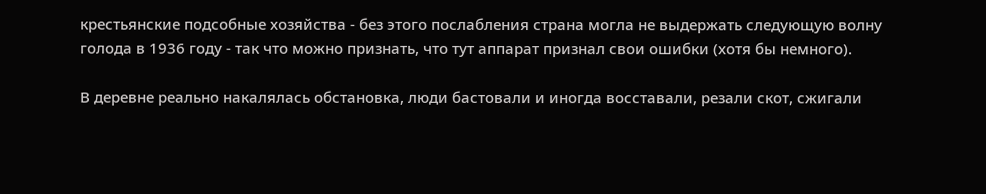крестьянские подсобные хозяйства - без этого послабления страна могла не выдержать следующую волну голода в 1936 году - так что можно признать, что тут аппарат признал свои ошибки (хотя бы немного).

В деревне реально накалялась обстановка, люди бастовали и иногда восставали, резали скот, сжигали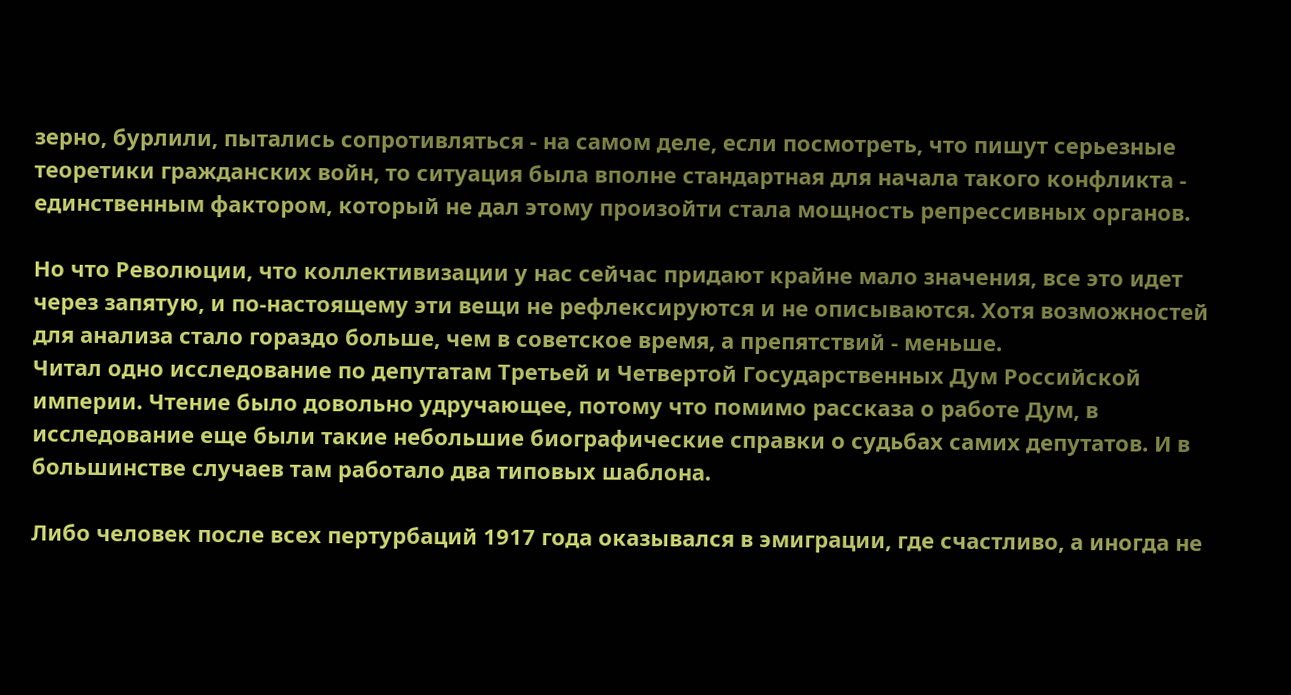зерно, бурлили, пытались сопротивляться - на самом деле, если посмотреть, что пишут серьезные теоретики гражданских войн, то ситуация была вполне стандартная для начала такого конфликта - единственным фактором, который не дал этому произойти стала мощность репрессивных органов.

Но что Революции, что коллективизации у нас сейчас придают крайне мало значения, все это идет через запятую, и по-настоящему эти вещи не рефлексируются и не описываются. Хотя возможностей для анализа стало гораздо больше, чем в советское время, а препятствий - меньше.
Читал одно исследование по депутатам Третьей и Четвертой Государственных Дум Российской империи. Чтение было довольно удручающее, потому что помимо рассказа о работе Дум, в исследование еще были такие небольшие биографические справки о судьбах самих депутатов. И в большинстве случаев там работало два типовых шаблона.

Либо человек после всех пертурбаций 1917 года оказывался в эмиграции, где счастливо, а иногда не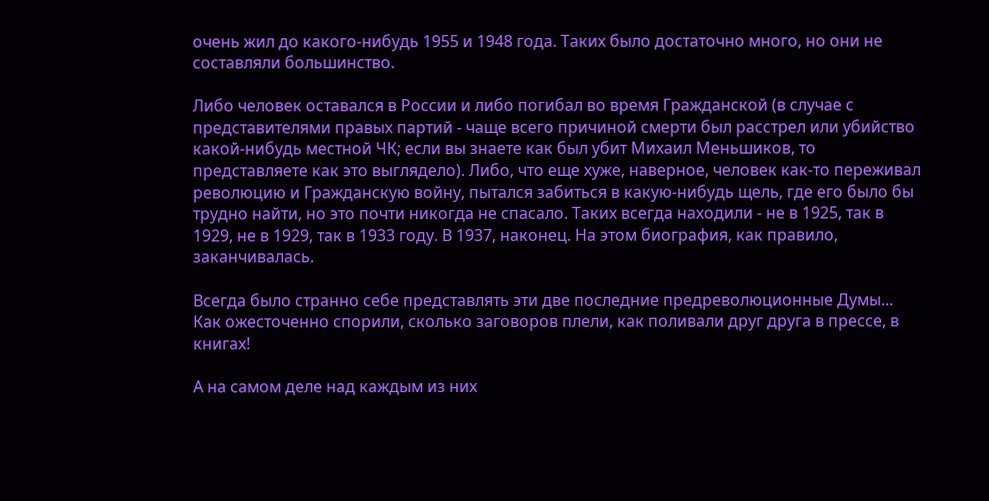очень жил до какого-нибудь 1955 и 1948 года. Таких было достаточно много, но они не составляли большинство.

Либо человек оставался в России и либо погибал во время Гражданской (в случае с представителями правых партий - чаще всего причиной смерти был расстрел или убийство какой-нибудь местной ЧК; если вы знаете как был убит Михаил Меньшиков, то представляете как это выглядело). Либо, что еще хуже, наверное, человек как-то переживал революцию и Гражданскую войну, пытался забиться в какую-нибудь щель, где его было бы трудно найти, но это почти никогда не спасало. Таких всегда находили - не в 1925, так в 1929, не в 1929, так в 1933 году. В 1937, наконец. На этом биография, как правило, заканчивалась.

Всегда было странно себе представлять эти две последние предреволюционные Думы... Как ожесточенно спорили, сколько заговоров плели, как поливали друг друга в прессе, в книгах!

А на самом деле над каждым из них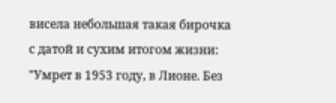висела небольшая такая бирочка с датой и сухим итогом жизни: "Умрет в 1953 году, в Лионе. Без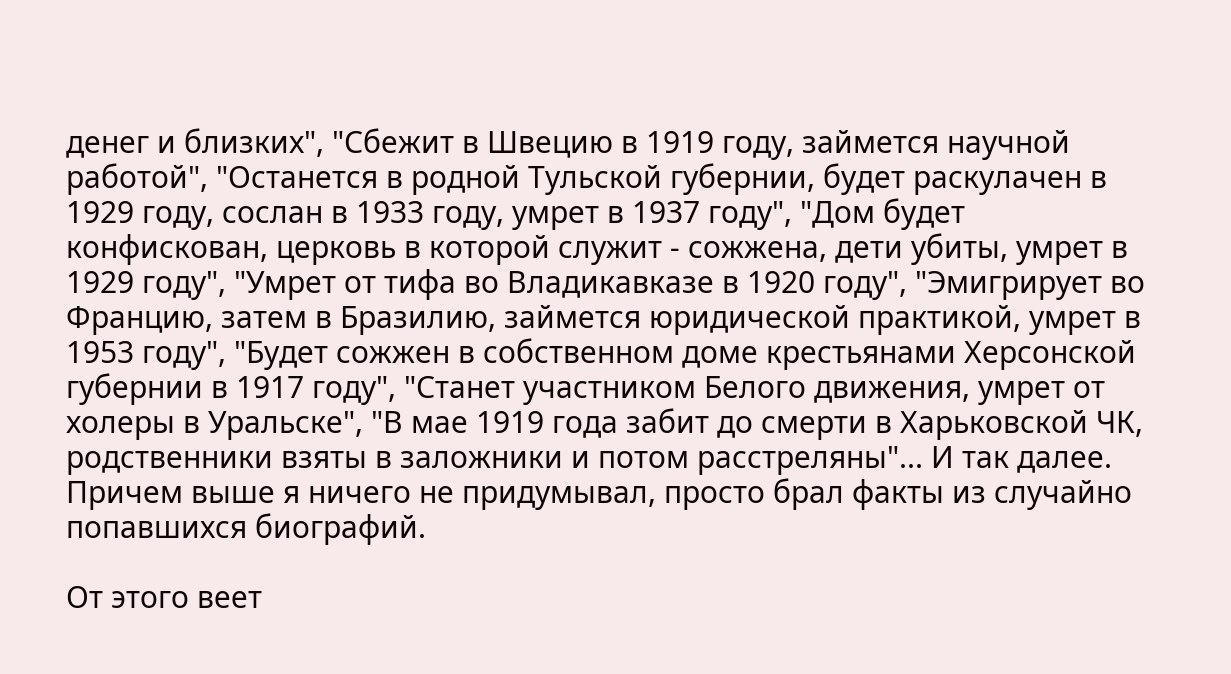денег и близких", "Сбежит в Швецию в 1919 году, займется научной работой", "Останется в родной Тульской губернии, будет раскулачен в 1929 году, сослан в 1933 году, умрет в 1937 году", "Дом будет конфискован, церковь в которой служит - сожжена, дети убиты, умрет в 1929 году", "Умрет от тифа во Владикавказе в 1920 году", "Эмигрирует во Францию, затем в Бразилию, займется юридической практикой, умрет в 1953 году", "Будет сожжен в собственном доме крестьянами Херсонской губернии в 1917 году", "Станет участником Белого движения, умрет от холеры в Уральске", "В мае 1919 года забит до смерти в Харьковской ЧК, родственники взяты в заложники и потом расстреляны"... И так далее. Причем выше я ничего не придумывал, просто брал факты из случайно попавшихся биографий.

От этого веет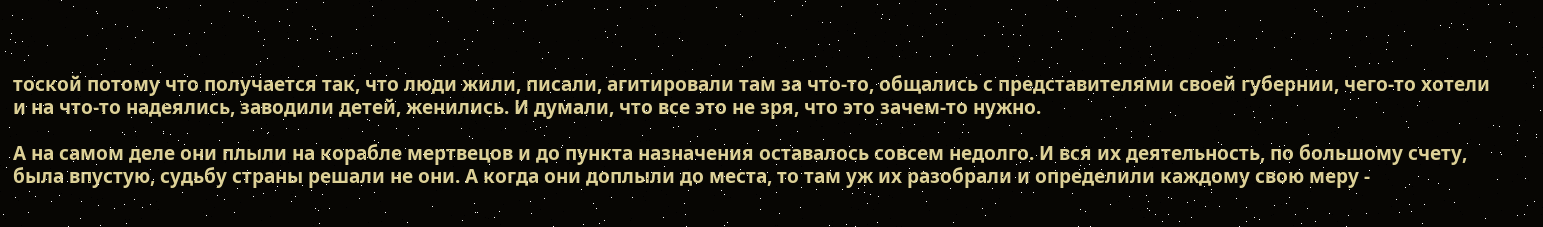тоской потому что получается так, что люди жили, писали, агитировали там за что-то, общались с представителями своей губернии, чего-то хотели и на что-то надеялись, заводили детей, женились. И думали, что все это не зря, что это зачем-то нужно.

А на самом деле они плыли на корабле мертвецов и до пункта назначения оставалось совсем недолго. И вся их деятельность, по большому счету, была впустую, судьбу страны решали не они. А когда они доплыли до места, то там уж их разобрали и определили каждому свою меру -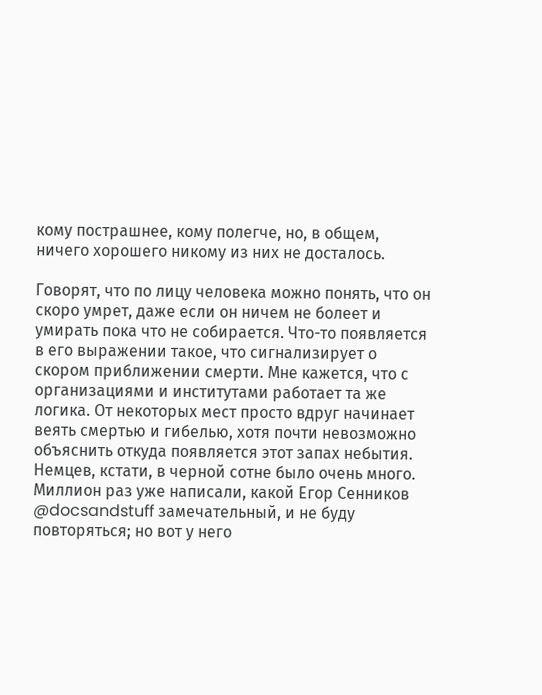кому пострашнее, кому полегче, но, в общем, ничего хорошего никому из них не досталось.

Говорят, что по лицу человека можно понять, что он скоро умрет, даже если он ничем не болеет и умирать пока что не собирается. Что-то появляется в его выражении такое, что сигнализирует о скором приближении смерти. Мне кажется, что с организациями и институтами работает та же логика. От некоторых мест просто вдруг начинает веять смертью и гибелью, хотя почти невозможно объяснить откуда появляется этот запах небытия.
Немцев, кстати, в черной сотне было очень много.
Миллион раз уже написали, какой Егор Сенников @docsandstuff замечательный, и не буду повторяться; но вот у него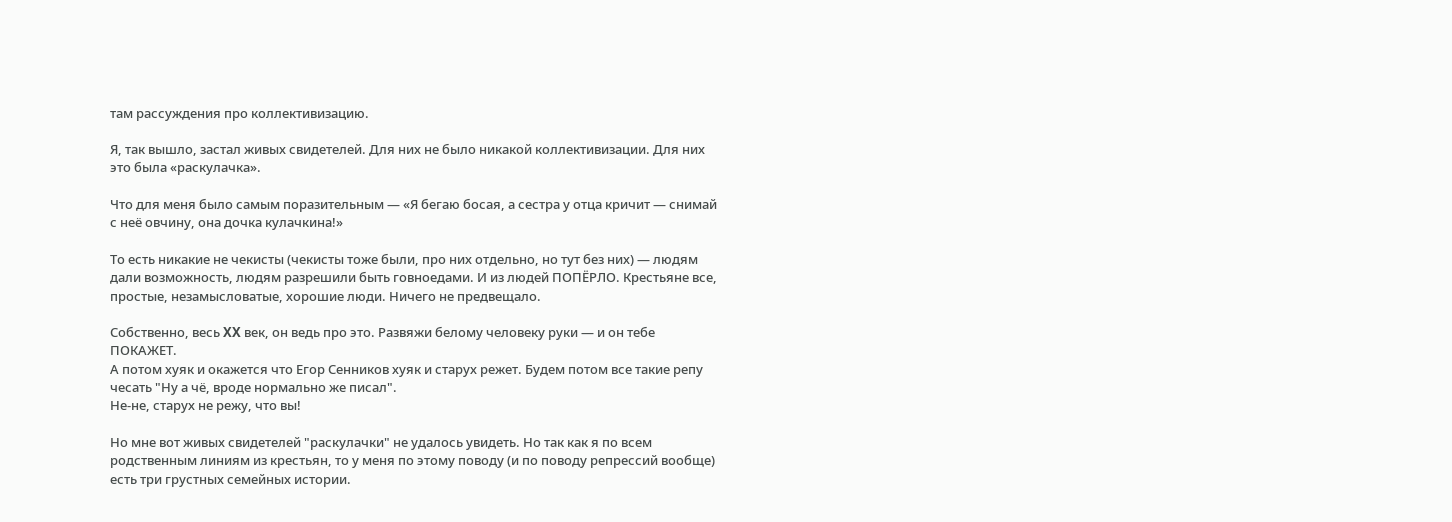там рассуждения про коллективизацию.

Я, так вышло, застал живых свидетелей. Для них не было никакой коллективизации. Для них это была «раскулачка».

Что для меня было самым поразительным — «Я бегаю босая, а сестра у отца кричит — снимай с неё овчину, она дочка кулачкина!»

То есть никакие не чекисты (чекисты тоже были, про них отдельно, но тут без них) — людям дали возможность, людям разрешили быть говноедами. И из людей ПОПЁРЛО. Крестьяне все, простые, незамысловатые, хорошие люди. Ничего не предвещало.

Собственно, весь XX век, он ведь про это. Развяжи белому человеку руки — и он тебе ПОКАЖЕТ.
А потом хуяк и окажется что Егор Сенников хуяк и старух режет. Будем потом все такие репу чесать "Ну а чё, вроде нормально же писал".
Не-не, старух не режу, что вы!

Но мне вот живых свидетелей "раскулачки" не удалось увидеть. Но так как я по всем родственным линиям из крестьян, то у меня по этому поводу (и по поводу репрессий вообще) есть три грустных семейных истории.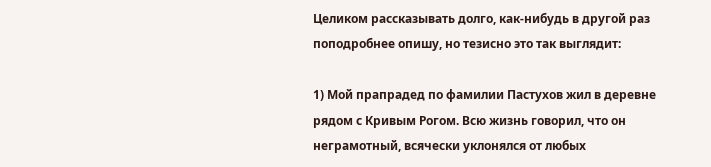Целиком рассказывать долго, как-нибудь в другой раз поподробнее опишу, но тезисно это так выглядит:

1) Мой прапрадед по фамилии Пастухов жил в деревне рядом с Кривым Рогом. Всю жизнь говорил, что он неграмотный, всячески уклонялся от любых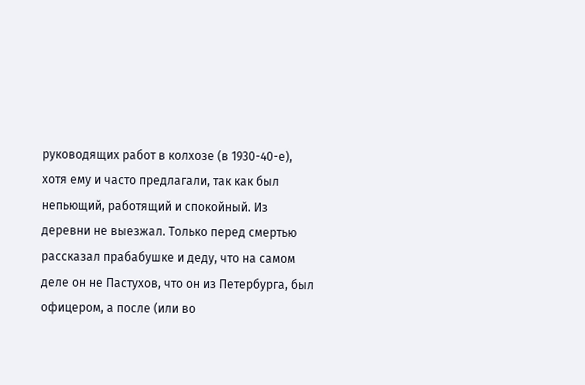руководящих работ в колхозе (в 1930-40-е), хотя ему и часто предлагали, так как был непьющий, работящий и спокойный. Из деревни не выезжал. Только перед смертью рассказал прабабушке и деду, что на самом деле он не Пастухов, что он из Петербурга, был офицером, а после (или во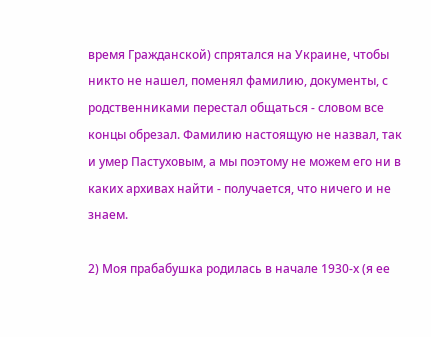время Гражданской) спрятался на Украине, чтобы никто не нашел, поменял фамилию, документы, с родственниками перестал общаться - словом все концы обрезал. Фамилию настоящую не назвал, так и умер Пастуховым, а мы поэтому не можем его ни в каких архивах найти - получается, что ничего и не знаем.

2) Моя прабабушка родилась в начале 1930-х (я ее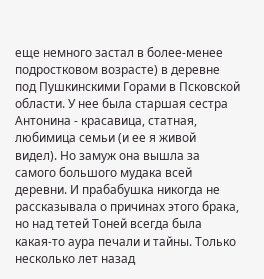еще немного застал в более-менее подростковом возрасте) в деревне под Пушкинскими Горами в Псковской области. У нее была старшая сестра Антонина - красавица, статная, любимица семьи (и ее я живой видел). Но замуж она вышла за самого большого мудака всей деревни. И прабабушка никогда не рассказывала о причинах этого брака, но над тетей Тоней всегда была какая-то аура печали и тайны. Только несколько лет назад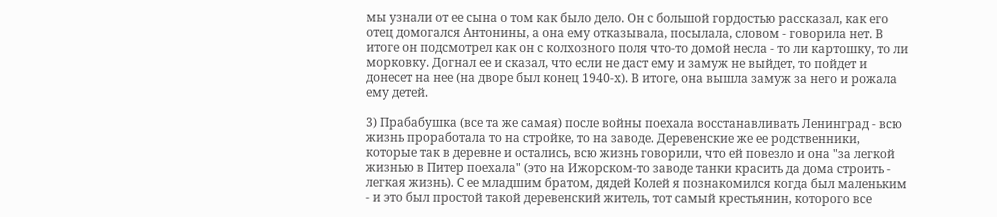мы узнали от ее сына о том как было дело. Он с большой гордостью рассказал, как его отец домогался Антонины, а она ему отказывала, посылала, словом - говорила нет. В итоге он подсмотрел как он с колхозного поля что-то домой несла - то ли картошку, то ли морковку. Догнал ее и сказал, что если не даст ему и замуж не выйдет, то пойдет и донесет на нее (на дворе был конец 1940-х). В итоге, она вышла замуж за него и рожала ему детей.

3) Прабабушка (все та же самая) после войны поехала восстанавливать Ленинград - всю жизнь проработала то на стройке, то на заводе. Деревенские же ее родственники, которые так в деревне и остались, всю жизнь говорили, что ей повезло и она "за легкой жизнью в Питер поехала" (это на Ижорском-то заводе танки красить да дома строить - легкая жизнь). С ее младшим братом, дядей Колей я познакомился когда был маленьким - и это был простой такой деревенский житель, тот самый крестьянин, которого все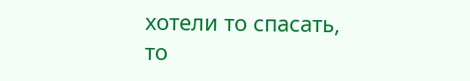хотели то спасать, то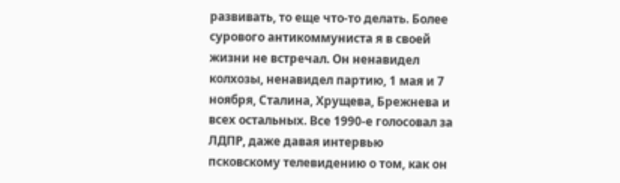развивать, то еще что-то делать. Более сурового антикоммуниста я в своей жизни не встречал. Он ненавидел колхозы, ненавидел партию, 1 мая и 7 ноября, Сталина, Хрущева, Брежнева и всех остальных. Все 1990-е голосовал за ЛДПР, даже давая интервью псковскому телевидению о том, как он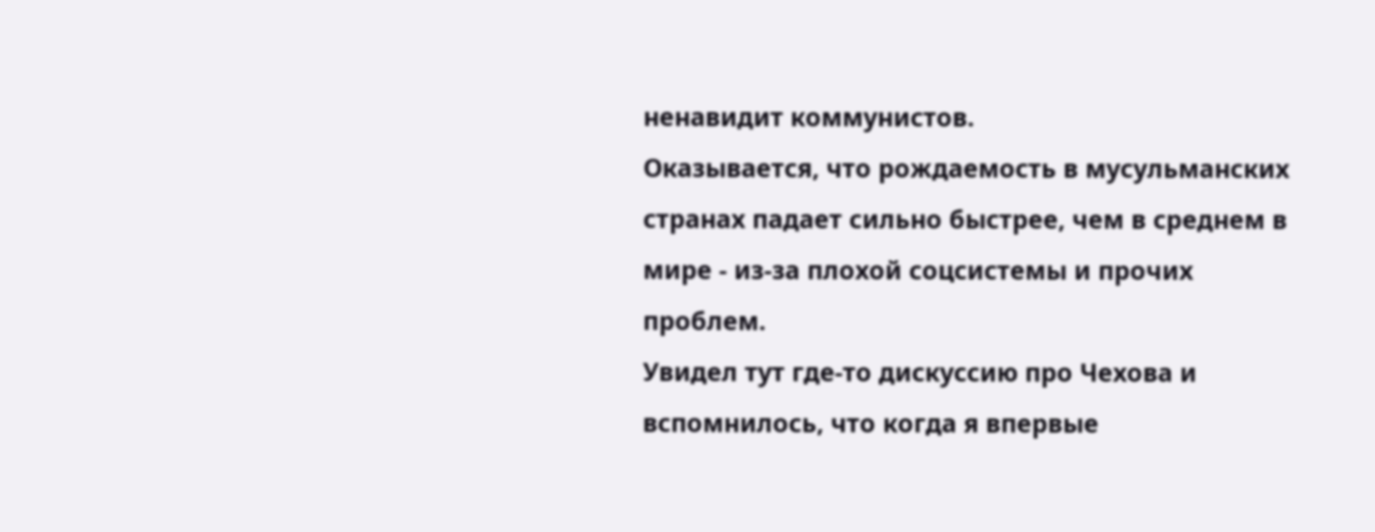ненавидит коммунистов.
Оказывается, что рождаемость в мусульманских странах падает сильно быстрее, чем в среднем в мире - из-за плохой соцсистемы и прочих проблем.
Увидел тут где-то дискуссию про Чехова и вспомнилось, что когда я впервые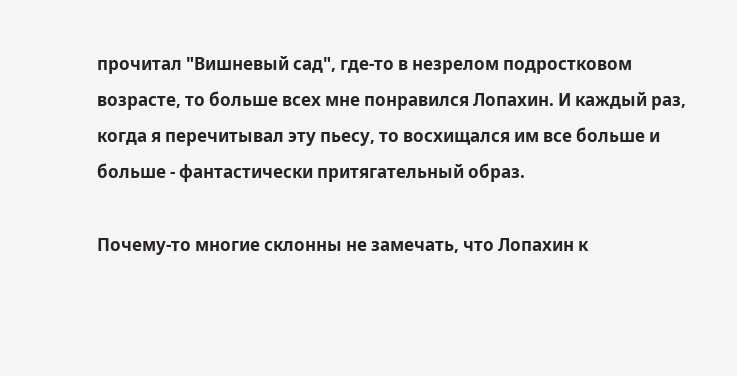прочитал "Вишневый сад", где-то в незрелом подростковом возрасте, то больше всех мне понравился Лопахин. И каждый раз, когда я перечитывал эту пьесу, то восхищался им все больше и больше - фантастически притягательный образ.

Почему-то многие склонны не замечать, что Лопахин к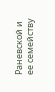Раневской и ее семейству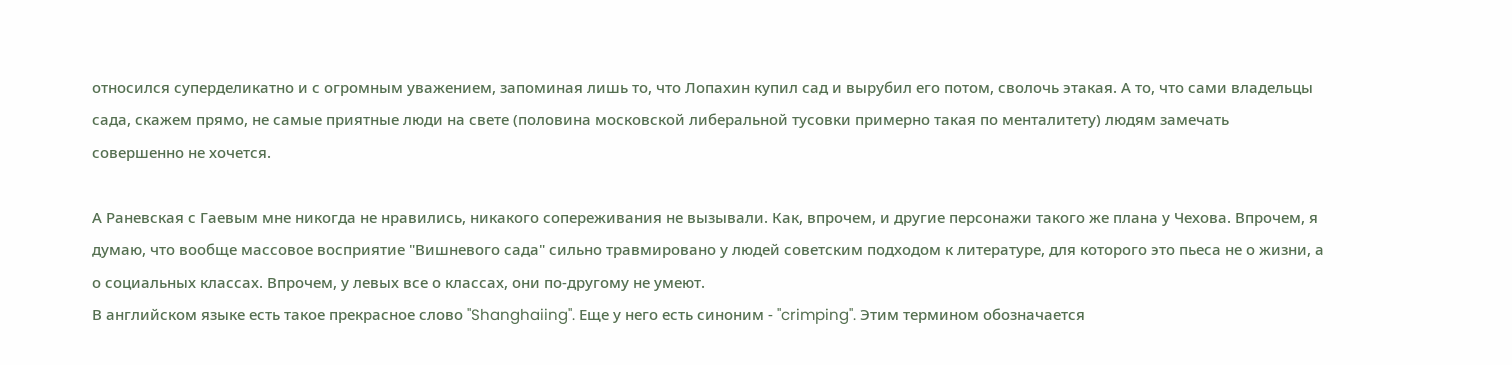относился суперделикатно и с огромным уважением, запоминая лишь то, что Лопахин купил сад и вырубил его потом, сволочь этакая. А то, что сами владельцы сада, скажем прямо, не самые приятные люди на свете (половина московской либеральной тусовки примерно такая по менталитету) людям замечать совершенно не хочется.

А Раневская с Гаевым мне никогда не нравились, никакого сопереживания не вызывали. Как, впрочем, и другие персонажи такого же плана у Чехова. Впрочем, я думаю, что вообще массовое восприятие "Вишневого сада" сильно травмировано у людей советским подходом к литературе, для которого это пьеса не о жизни, а о социальных классах. Впрочем, у левых все о классах, они по-другому не умеют.
В английском языке есть такое прекрасное слово "Shanghaiing". Еще у него есть синоним - "crimping". Этим термином обозначается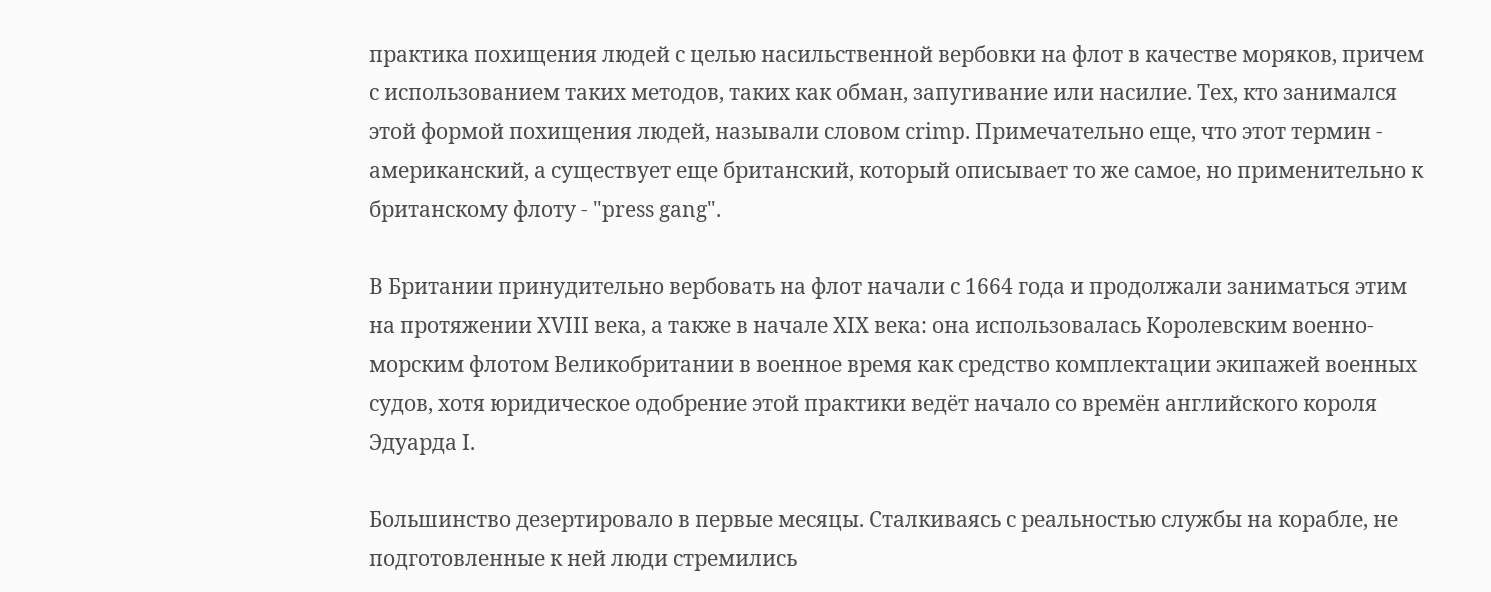практика похищения людей с целью насильственной вербовки на флот в качестве моряков, причем с использованием таких методов, таких как обман, запугивание или насилие. Тех, кто занимался этой формой похищения людей, называли словом crimp. Примечательно еще, что этот термин - американский, а существует еще британский, который описывает то же самое, но применительно к британскому флоту - "press gang".

В Британии принудительно вербовать на флот начали с 1664 года и продолжали заниматься этим на протяжении XVIII века, а также в начале XIX века: она использовалась Королевским военно-морским флотом Великобритании в военное время как средство комплектации экипажей военных судов, хотя юридическое одобрение этой практики ведёт начало со времён английского короля Эдуарда I.

Большинство дезертировало в первые месяцы. Сталкиваясь с реальностью службы на корабле, не подготовленные к ней люди стремились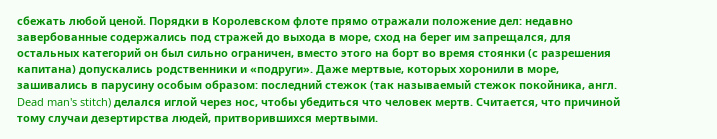сбежать любой ценой. Порядки в Королевском флоте прямо отражали положение дел: недавно завербованные содержались под стражей до выхода в море, сход на берег им запрещался, для остальных категорий он был сильно ограничен, вместо этого на борт во время стоянки (с разрешения капитана) допускались родственники и «подруги». Даже мертвые, которых хоронили в море, зашивались в парусину особым образом: последний стежок (так называемый стежок покойника, англ. Dead man's stitch) делался иглой через нос, чтобы убедиться что человек мертв. Считается, что причиной тому случаи дезертирства людей, притворившихся мертвыми.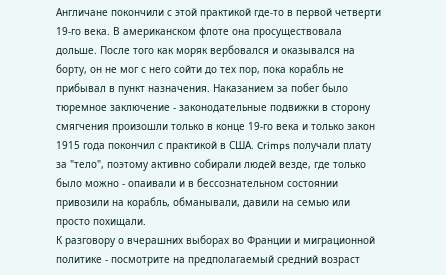Англичане покончили с этой практикой где-то в первой четверти 19-го века. В американском флоте она просуществовала дольше. После того как моряк вербовался и оказывался на борту, он не мог с него сойти до тех пор, пока корабль не прибывал в пункт назначения. Наказанием за побег было тюремное заключение - законодательные подвижки в сторону смягчения произошли только в конце 19-го века и только закон 1915 года покончил с практикой в США. Crimps получали плату за "тело", поэтому активно собирали людей везде, где только было можно - опаивали и в бессознательном состоянии привозили на корабль, обманывали, давили на семью или просто похищали.
К разговору о вчерашних выборах во Франции и миграционной политике - посмотрите на предполагаемый средний возраст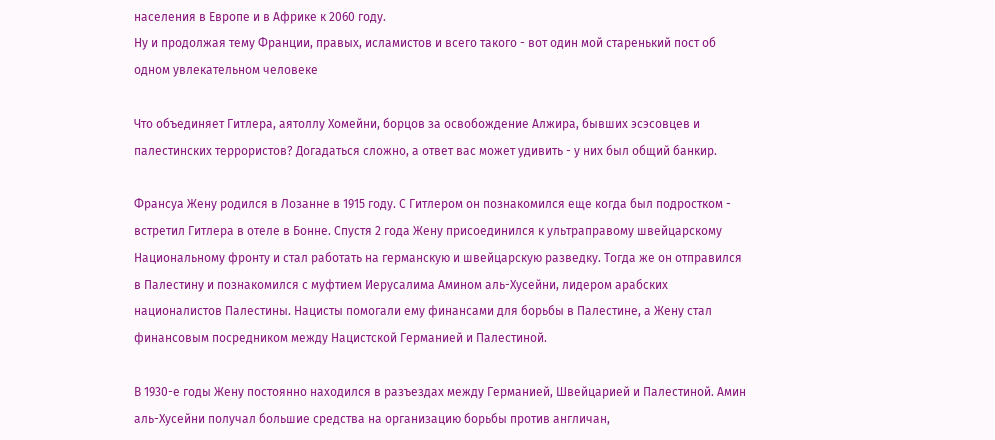населения в Европе и в Африке к 2060 году.
Ну и продолжая тему Франции, правых, исламистов и всего такого - вот один мой старенький пост об одном увлекательном человеке

Что объединяет Гитлера, аятоллу Хомейни, борцов за освобождение Алжира, бывших эсэсовцев и палестинских террористов? Догадаться сложно, а ответ вас может удивить - у них был общий банкир.

Франсуа Жену родился в Лозанне в 1915 году. С Гитлером он познакомился еще когда был подростком - встретил Гитлера в отеле в Бонне. Спустя 2 года Жену присоединился к ультраправому швейцарскому Национальному фронту и стал работать на германскую и швейцарскую разведку. Тогда же он отправился в Палестину и познакомился с муфтием Иерусалима Амином аль-Хусейни, лидером арабских националистов Палестины. Нацисты помогали ему финансами для борьбы в Палестине, а Жену стал финансовым посредником между Нацистской Германией и Палестиной.

В 1930-е годы Жену постоянно находился в разъездах между Германией, Швейцарией и Палестиной. Амин аль-Хусейни получал большие средства на организацию борьбы против англичан,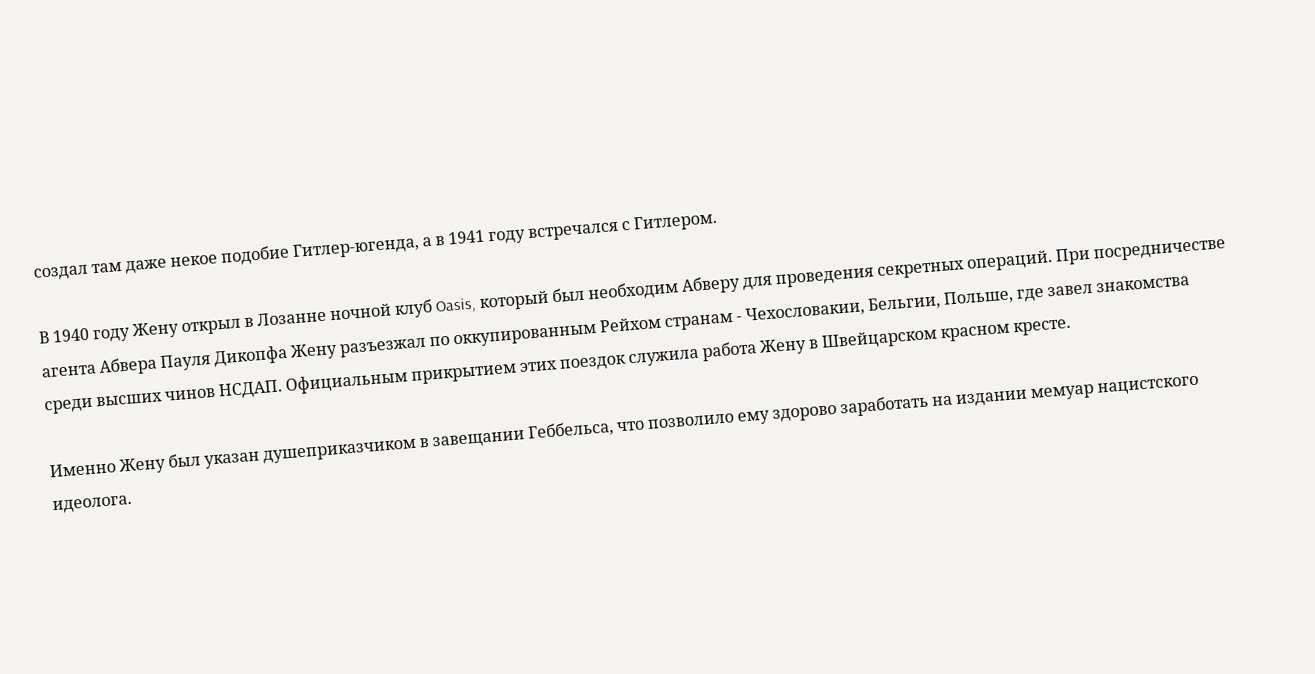создал там даже некое подобие Гитлер-югенда, а в 1941 году встречался с Гитлером.

В 1940 году Жену открыл в Лозанне ночной клуб Oasis, который был необходим Абверу для проведения секретных операций. При посредничестве агента Абвера Пауля Дикопфа Жену разъезжал по оккупированным Рейхом странам - Чехословакии, Бельгии, Польше, где завел знакомства среди высших чинов НСДАП. Официальным прикрытием этих поездок служила работа Жену в Швейцарском красном кресте.

Именно Жену был указан душеприказчиком в завещании Геббельса, что позволило ему здорово заработать на издании мемуар нацистского идеолога.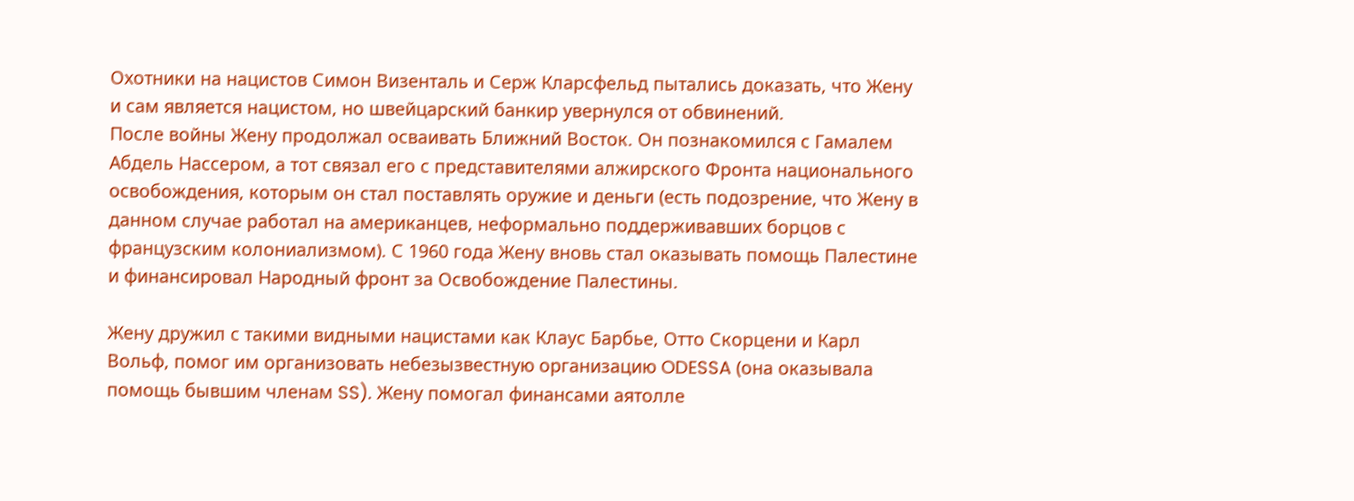Охотники на нацистов Симон Визенталь и Серж Кларсфельд пытались доказать, что Жену и сам является нацистом, но швейцарский банкир увернулся от обвинений.
После войны Жену продолжал осваивать Ближний Восток. Он познакомился с Гамалем Абдель Нассером, а тот связал его с представителями алжирского Фронта национального освобождения, которым он стал поставлять оружие и деньги (есть подозрение, что Жену в данном случае работал на американцев, неформально поддерживавших борцов с французским колониализмом). С 1960 года Жену вновь стал оказывать помощь Палестине и финансировал Народный фронт за Освобождение Палестины.

Жену дружил с такими видными нацистами как Клаус Барбье, Отто Скорцени и Карл Вольф, помог им организовать небезызвестную организацию ODESSA (она оказывала помощь бывшим членам SS). Жену помогал финансами аятолле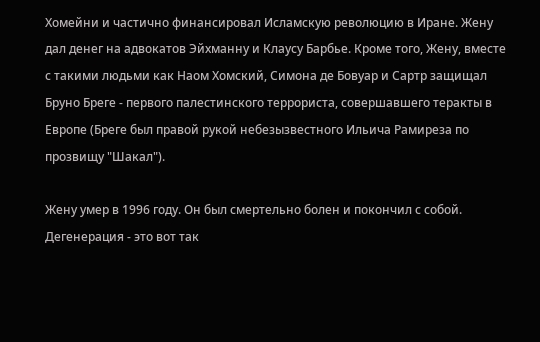Хомейни и частично финансировал Исламскую революцию в Иране. Жену дал денег на адвокатов Эйхманну и Клаусу Барбье. Кроме того, Жену, вместе с такими людьми как Наом Хомский, Симона де Бовуар и Сартр защищал Бруно Бреге - первого палестинского террориста, совершавшего теракты в Европе (Бреге был правой рукой небезызвестного Ильича Рамиреза по прозвищу "Шакал").

Жену умер в 1996 году. Он был смертельно болен и покончил с собой.
Дегенерация - это вот так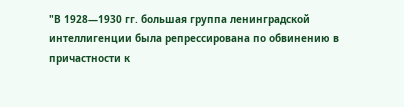"В 1928—1930 гг. большая группа ленинградской интеллигенции была репрессирована по обвинению в причастности к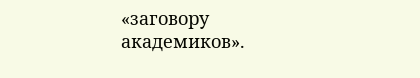«заговору академиков».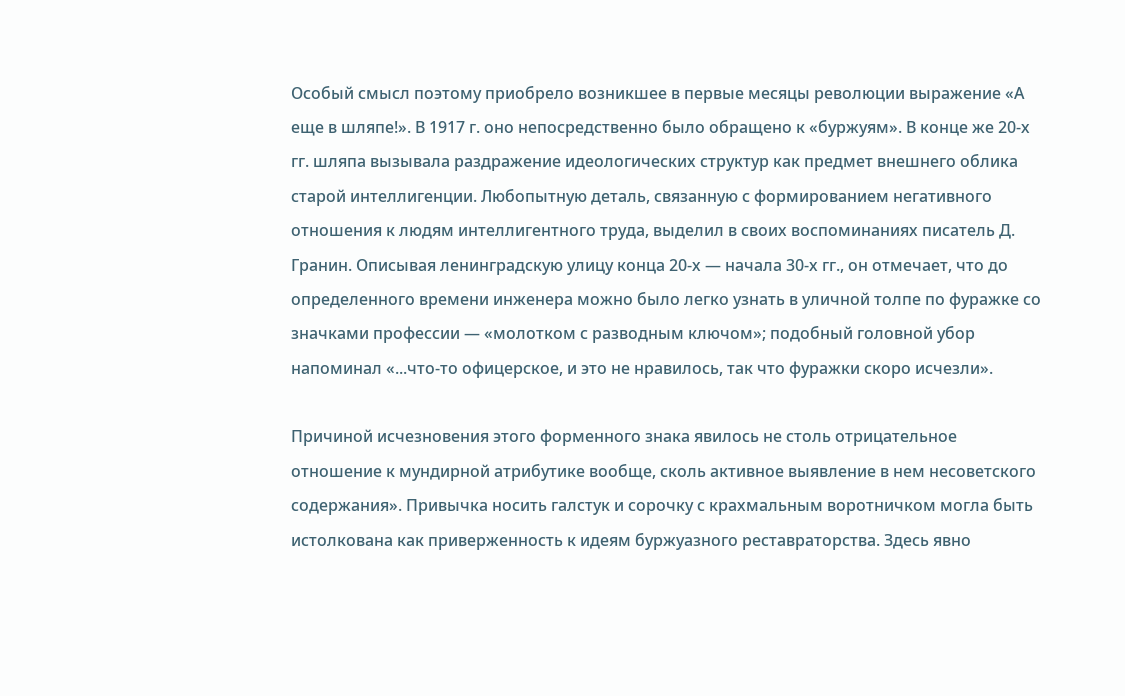Особый смысл поэтому приобрело возникшее в первые месяцы революции выражение «А еще в шляпе!». В 1917 г. оно непосредственно было обращено к «буржуям». В конце же 20-х гг. шляпа вызывала раздражение идеологических структур как предмет внешнего облика старой интеллигенции. Любопытную деталь, связанную с формированием негативного отношения к людям интеллигентного труда, выделил в своих воспоминаниях писатель Д. Гранин. Описывая ленинградскую улицу конца 20-х — начала 30-х гг., он отмечает, что до определенного времени инженера можно было легко узнать в уличной толпе по фуражке со значками профессии — «молотком с разводным ключом»; подобный головной убор напоминал «...что-то офицерское, и это не нравилось, так что фуражки скоро исчезли».

Причиной исчезновения этого форменного знака явилось не столь отрицательное отношение к мундирной атрибутике вообще, сколь активное выявление в нем несоветского содержания». Привычка носить галстук и сорочку с крахмальным воротничком могла быть истолкована как приверженность к идеям буржуазного реставраторства. Здесь явно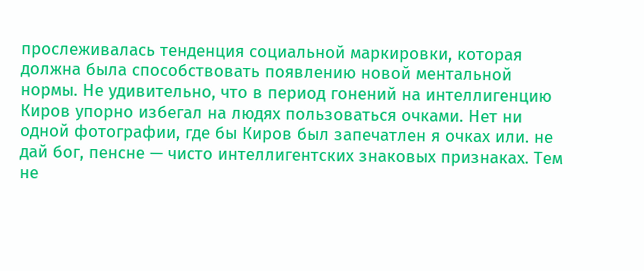прослеживалась тенденция социальной маркировки, которая должна была способствовать появлению новой ментальной нормы. Не удивительно, что в период гонений на интеллигенцию Киров упорно избегал на людях пользоваться очками. Нет ни одной фотографии, где бы Киров был запечатлен я очках или. не дай бог, пенсне — чисто интеллигентских знаковых признаках. Тем не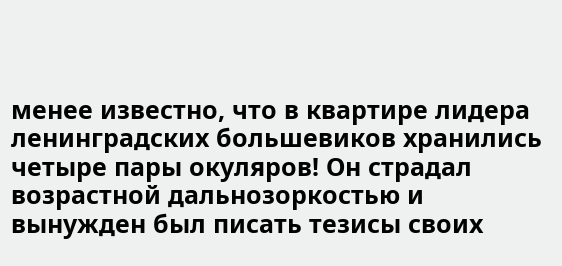менее известно, что в квартире лидера ленинградских большевиков хранились четыре пары окуляров! Он страдал возрастной дальнозоркостью и вынужден был писать тезисы своих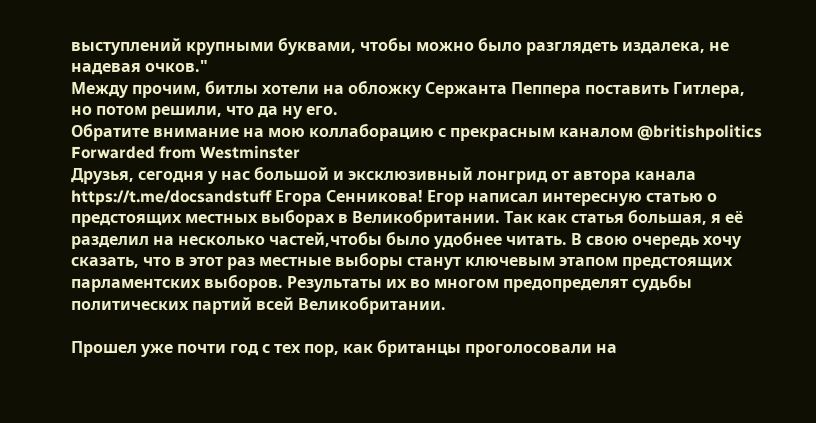выступлений крупными буквами, чтобы можно было разглядеть издалека, не надевая очков."
Между прочим, битлы хотели на обложку Сержанта Пеппера поставить Гитлера, но потом решили, что да ну его.
Обратите внимание на мою коллаборацию с прекрасным каналом @britishpolitics
Forwarded from Westminster
Друзья, сегодня у нас большой и эксклюзивный лонгрид от автора канала https://t.me/docsandstuff Егора Сенникова! Егор написал интересную статью о предстоящих местных выборах в Великобритании. Так как статья большая, я её разделил на несколько частей,чтобы было удобнее читать. В свою очередь хочу сказать, что в этот раз местные выборы станут ключевым этапом предстоящих парламентских выборов. Результаты их во многом предопределят судьбы политических партий всей Великобритании.

Прошел уже почти год с тех пор, как британцы проголосовали на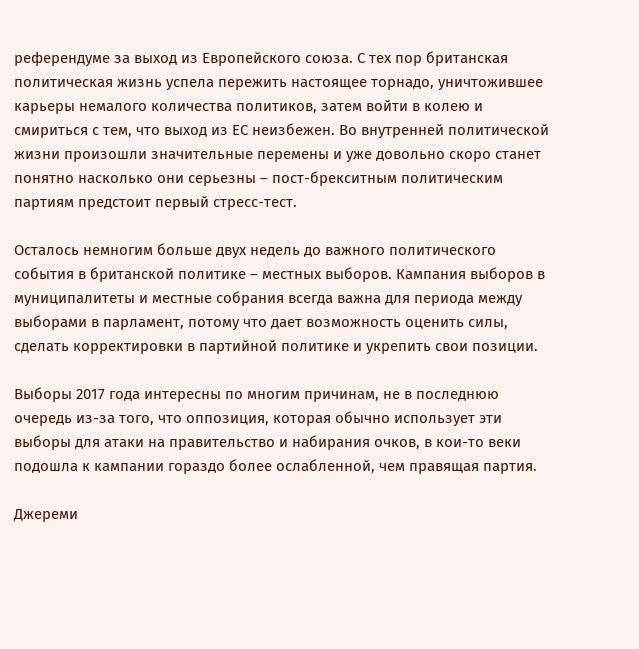референдуме за выход из Европейского союза. С тех пор британская политическая жизнь успела пережить настоящее торнадо, уничтожившее карьеры немалого количества политиков, затем войти в колею и смириться с тем, что выход из ЕС неизбежен. Во внутренней политической жизни произошли значительные перемены и уже довольно скоро станет понятно насколько они серьезны – пост-брекситным политическим партиям предстоит первый стресс-тест.

Осталось немногим больше двух недель до важного политического события в британской политике – местных выборов. Кампания выборов в муниципалитеты и местные собрания всегда важна для периода между выборами в парламент, потому что дает возможность оценить силы, сделать корректировки в партийной политике и укрепить свои позиции.

Выборы 2017 года интересны по многим причинам, не в последнюю очередь из-за того, что оппозиция, которая обычно использует эти выборы для атаки на правительство и набирания очков, в кои-то веки подошла к кампании гораздо более ослабленной, чем правящая партия.

Джереми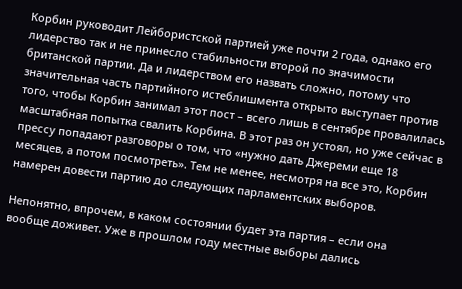Корбин руководит Лейбористской партией уже почти 2 года, однако его лидерство так и не принесло стабильности второй по значимости британской партии. Да и лидерством его назвать сложно, потому что значительная часть партийного истеблишмента открыто выступает против того, чтобы Корбин занимал этот пост – всего лишь в сентябре провалилась масштабная попытка свалить Корбина. В этот раз он устоял, но уже сейчас в прессу попадают разговоры о том, что «нужно дать Джереми еще 18 месяцев, а потом посмотреть». Тем не менее, несмотря на все это, Корбин намерен довести партию до следующих парламентских выборов.

Непонятно, впрочем, в каком состоянии будет эта партия – если она вообще доживет. Уже в прошлом году местные выборы дались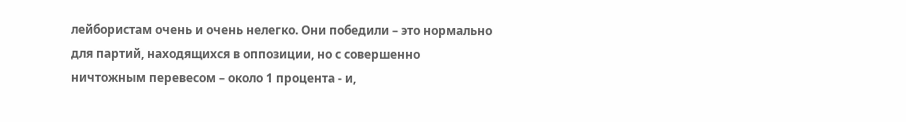лейбористам очень и очень нелегко. Они победили – это нормально для партий, находящихся в оппозиции, но с совершенно ничтожным перевесом – около 1 процента - и,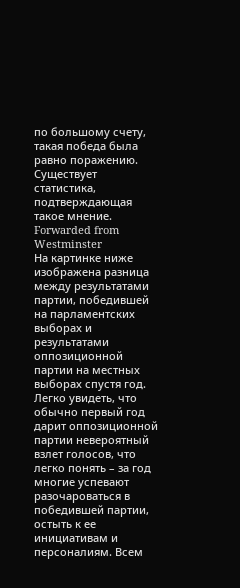по большому счету, такая победа была равно поражению. Существует статистика, подтверждающая такое мнение.
Forwarded from Westminster
На картинке ниже изображена разница между результатами партии, победившей на парламентских выборах и результатами оппозиционной партии на местных выборах спустя год. Легко увидеть, что обычно первый год дарит оппозиционной партии невероятный взлет голосов, что легко понять – за год многие успевают разочароваться в победившей партии, остыть к ее инициативам и персоналиям. Всем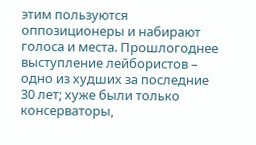этим пользуются оппозиционеры и набирают голоса и места. Прошлогоднее выступление лейбористов – одно из худших за последние 30 лет; хуже были только консерваторы,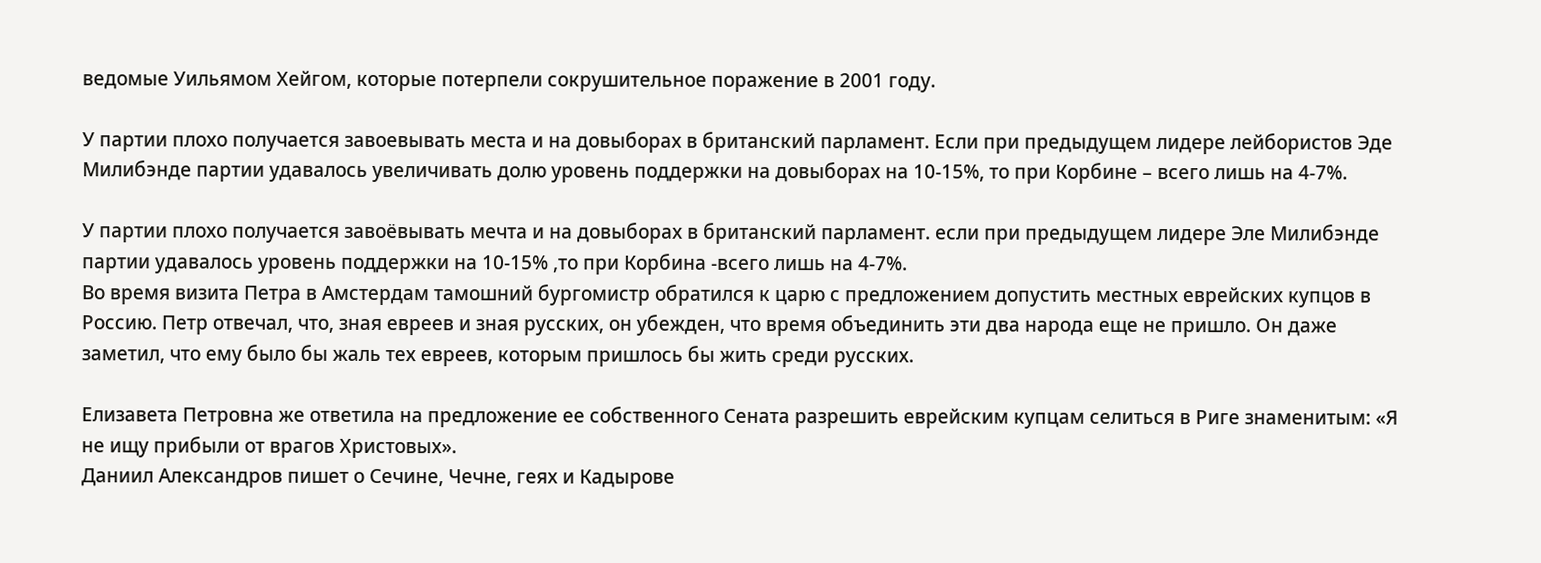ведомые Уильямом Хейгом, которые потерпели сокрушительное поражение в 2001 году.

У партии плохо получается завоевывать места и на довыборах в британский парламент. Если при предыдущем лидере лейбористов Эде Милибэнде партии удавалось увеличивать долю уровень поддержки на довыборах на 10-15%, то при Корбине – всего лишь на 4-7%.

У партии плохо получается завоёвывать мечта и на довыборах в британский парламент. если при предыдущем лидере Эле Милибэнде партии удавалось уровень поддержки на 10-15% ,то при Корбина -всего лишь на 4-7%.
Во время визита Петра в Амстердам тамошний бургомистр обратился к царю с предложением допустить местных еврейских купцов в Россию. Петр отвечал, что, зная евреев и зная русских, он убежден, что время объединить эти два народа еще не пришло. Он даже заметил, что ему было бы жаль тех евреев, которым пришлось бы жить среди русских.

Елизавета Петровна же ответила на предложение ее собственного Сената разрешить еврейским купцам селиться в Риге знаменитым: «Я не ищу прибыли от врагов Христовых».
Даниил Александров пишет о Сечине, Чечне, геях и Кадырове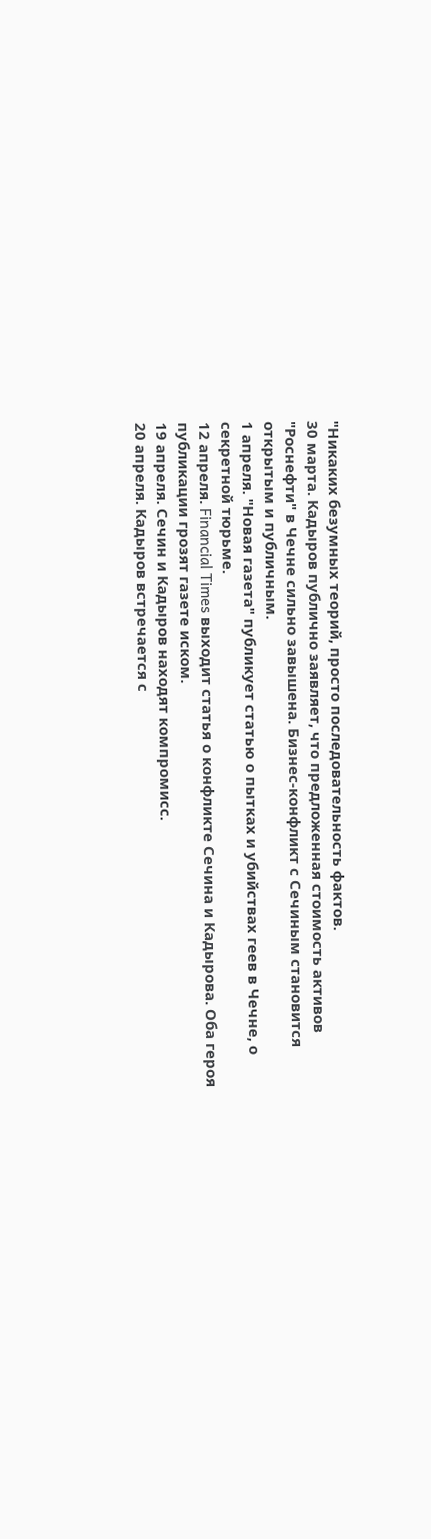"Никаких безумных теорий, просто последовательность фактов.
30 марта. Кадыров публично заявляет, что предложенная стоимость активов "Роснефти" в Чечне сильно завышена. Бизнес-конфликт с Сечиным становится открытым и публичным.
1 апреля. "Новая газета" публикует статью о пытках и убийствах геев в Чечне, о секретной тюрьме.
12 апреля. Financial Times выходит статья о конфликте Сечина и Кадырова. Оба героя публикации грозят газете иском.
19 апреля. Сечин и Кадыров находят компромисс.
20 апреля. Кадыров встречается с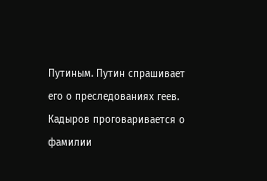Путиным. Путин спрашивает его о преследованиях геев. Кадыров проговаривается о фамилии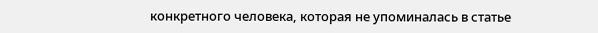конкретного человека, которая не упоминалась в статье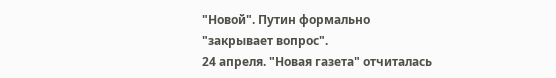"Новой". Путин формально "закрывает вопрос".
24 апреля. "Новая газета" отчиталась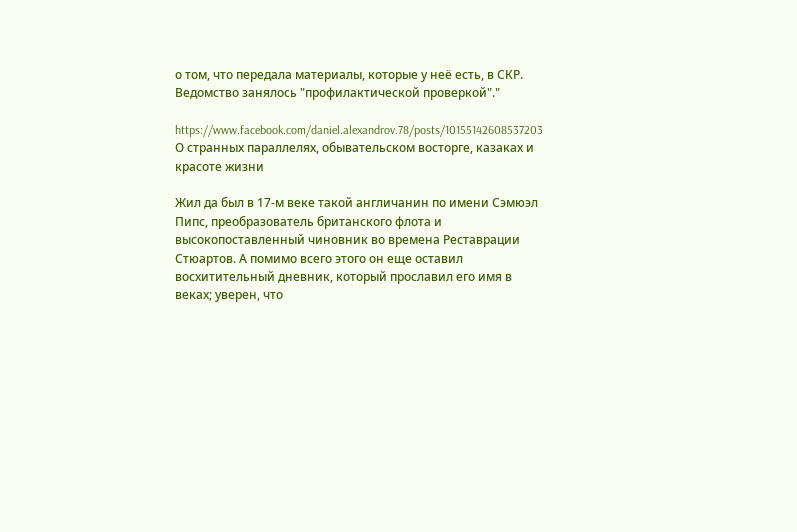о том, что передала материалы, которые у неё есть, в СКР. Ведомство занялось "профилактической проверкой"."

https://www.facebook.com/daniel.alexandrov.78/posts/10155142608537203
О странных параллелях, обывательском восторге, казаках и красоте жизни

Жил да был в 17-м веке такой англичанин по имени Сэмюэл Пипс, преобразователь британского флота и высокопоставленный чиновник во времена Реставрации Стюартов. А помимо всего этого он еще оставил восхитительный дневник, который прославил его имя в веках; уверен, что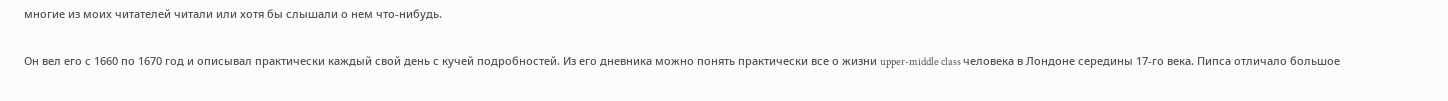многие из моих читателей читали или хотя бы слышали о нем что-нибудь.

Он вел его с 1660 по 1670 год и описывал практически каждый свой день с кучей подробностей. Из его дневника можно понять практически все о жизни upper-middle class человека в Лондоне середины 17-го века. Пипса отличало большое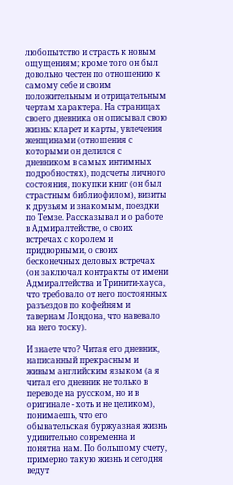любопытство и страсть к новым ощущениям; кроме того он был довольно честен по отношению к самому себе и своим положительным и отрицательным чертам характера. На страницах своего дневника он описывал свою жизнь: кларет и карты, увлечения женщинами (отношения с которыми он делился с дневником в самых интимных подробностях), подсчеты личного состояния, покупки книг (он был страстным библиофилом), визиты к друзьям и знакомым, поездки по Темзе. Рассказывал и о работе в Адмиралтействе, о своих встречах с королем и придворными, о своих бесконечных деловых встречах (он заключал контракты от имени Адмиралтейства и Тринити-хауса, что требовало от него постоянных разъездов по кофейням и тавернам Лондона, что навевало на него тоску).

И знаете что? Читая его дневник, написанный прекрасным и живым английским языком (а я читал его дневник не только в переводе на русском, но и в оригинале - хоть и не целиком), понимаешь, что его обывательская буржуазная жизнь удивительно современна и понятна нам. По большому счету, примерно такую жизнь и сегодня ведут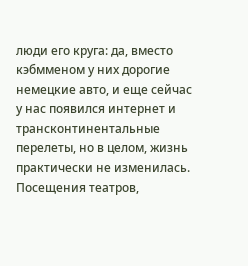люди его круга: да, вместо кэбмменом у них дорогие немецкие авто, и еще сейчас у нас появился интернет и трансконтинентальные перелеты, но в целом, жизнь практически не изменилась. Посещения театров,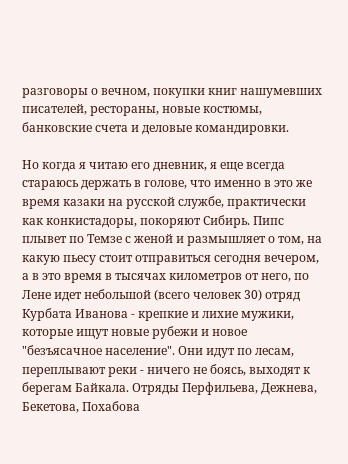разговоры о вечном, покупки книг нашумевших писателей, рестораны, новые костюмы, банковские счета и деловые командировки.

Но когда я читаю его дневник, я еще всегда стараюсь держать в голове, что именно в это же время казаки на русской службе, практически как конкистадоры, покоряют Сибирь. Пипс плывет по Темзе с женой и размышляет о том, на какую пьесу стоит отправиться сегодня вечером, а в это время в тысячах километров от него, по Лене идет небольшой (всего человек 30) отряд Курбата Иванова - крепкие и лихие мужики, которые ищут новые рубежи и новое "безъясачное население". Они идут по лесам, переплывают реки - ничего не боясь, выходят к берегам Байкала. Отряды Перфильева, Дежнева, Бекетова, Похабова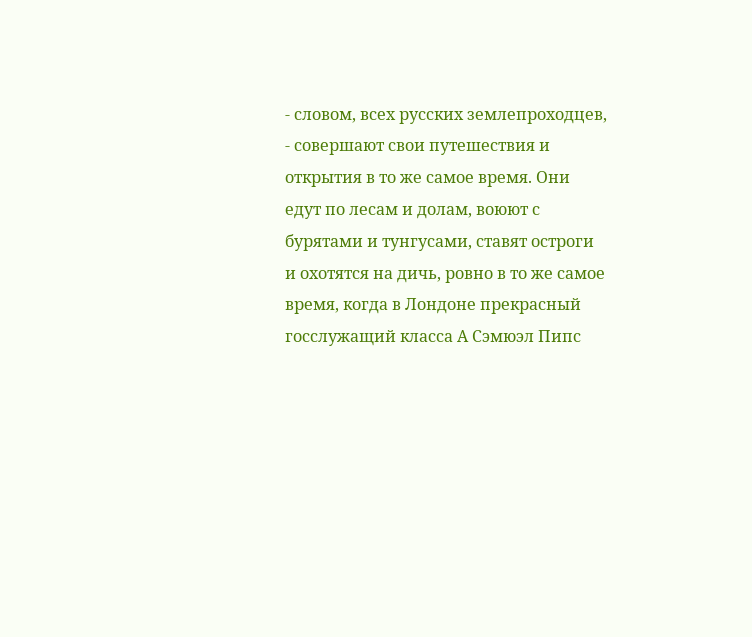- словом, всех русских землепроходцев, - совершают свои путешествия и открытия в то же самое время. Они едут по лесам и долам, воюют с бурятами и тунгусами, ставят остроги и охотятся на дичь, ровно в то же самое время, когда в Лондоне прекрасный госслужащий класса А Сэмюэл Пипс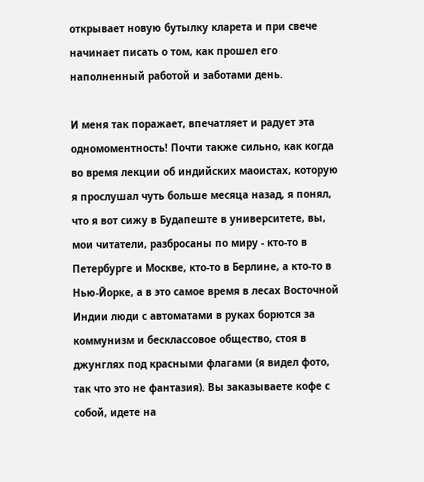открывает новую бутылку кларета и при свече начинает писать о том, как прошел его наполненный работой и заботами день.

И меня так поражает, впечатляет и радует эта одномоментность! Почти также сильно, как когда во время лекции об индийских маоистах, которую я прослушал чуть больше месяца назад, я понял, что я вот сижу в Будапеште в университете, вы, мои читатели, разбросаны по миру - кто-то в Петербурге и Москве, кто-то в Берлине, а кто-то в Нью-Йорке, а в это самое время в лесах Восточной Индии люди с автоматами в руках борются за коммунизм и бесклассовое общество, стоя в джунглях под красными флагами (я видел фото, так что это не фантазия). Вы заказываете кофе с собой, идете на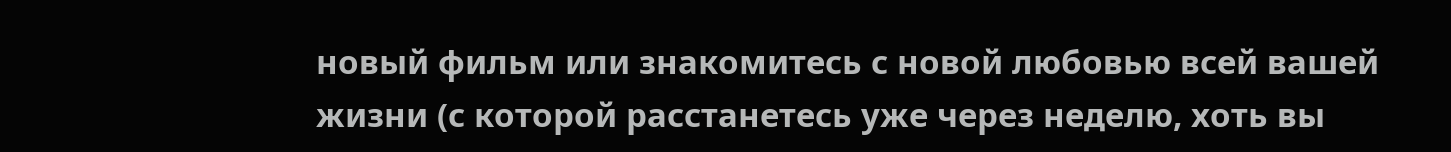новый фильм или знакомитесь с новой любовью всей вашей жизни (с которой расстанетесь уже через неделю, хоть вы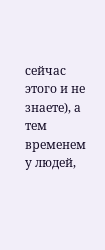сейчас этого и не знаете), а тем временем у людей,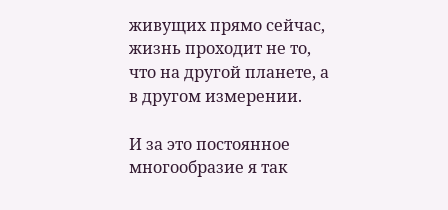живущих прямо сейчас, жизнь проходит не то, что на другой планете, а в другом измерении.

И за это постоянное многообразие я так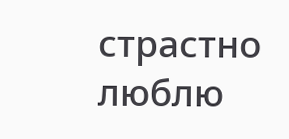страстно люблю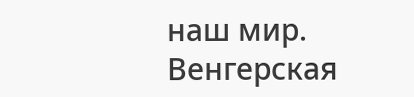наш мир.
Венгерская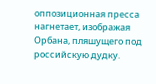оппозиционная пресса нагнетает, изображая Орбана, пляшущего под российскую дудку.